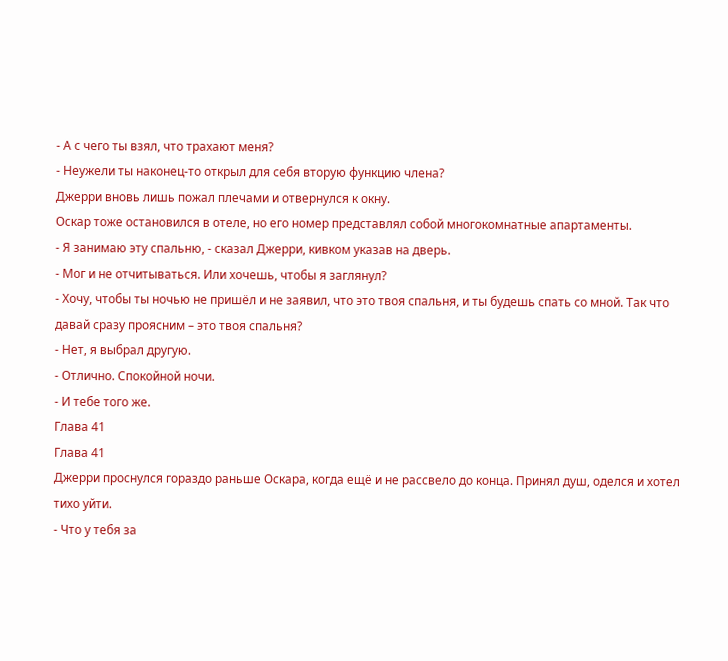- А с чего ты взял, что трахают меня?
- Неужели ты наконец-то открыл для себя вторую функцию члена?
Джерри вновь лишь пожал плечами и отвернулся к окну.
Оскар тоже остановился в отеле, но его номер представлял собой многокомнатные апартаменты.
- Я занимаю эту спальню, - сказал Джерри, кивком указав на дверь.
- Мог и не отчитываться. Или хочешь, чтобы я заглянул?
- Хочу, чтобы ты ночью не пришёл и не заявил, что это твоя спальня, и ты будешь спать со мной. Так что давай сразу проясним – это твоя спальня?
- Нет, я выбрал другую.
- Отлично. Спокойной ночи.
- И тебе того же.
Глава 41
Глава 41
Джерри проснулся гораздо раньше Оскара, когда ещё и не рассвело до конца. Принял душ, оделся и хотел тихо уйти.
- Что у тебя за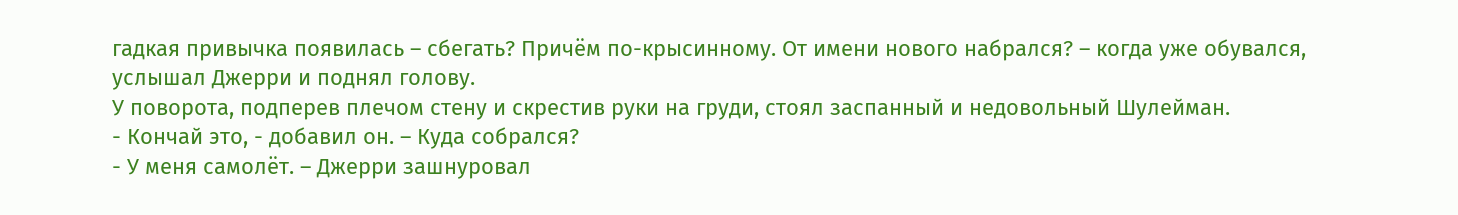гадкая привычка появилась – сбегать? Причём по-крысинному. От имени нового набрался? – когда уже обувался, услышал Джерри и поднял голову.
У поворота, подперев плечом стену и скрестив руки на груди, стоял заспанный и недовольный Шулейман.
- Кончай это, - добавил он. – Куда собрался?
- У меня самолёт. – Джерри зашнуровал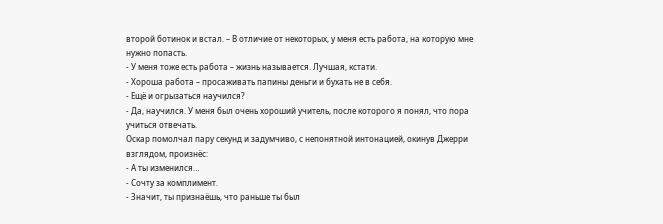второй ботинок и встал. – В отличие от некоторых, у меня есть работа, на которую мне нужно попасть.
- У меня тоже есть работа – жизнь называется. Лучшая, кстати.
- Хороша работа – просаживать папины деньги и бухать не в себя.
- Ещё и огрызаться научился?
- Да, научился. У меня был очень хороший учитель, после которого я понял, что пора учиться отвечать.
Оскар помолчал пару секунд и задумчиво, с непонятной интонацией, окинув Джерри взглядом, произнёс:
- А ты изменился…
- Сочту за комплимент.
- Значит, ты признаёшь, что раньше ты был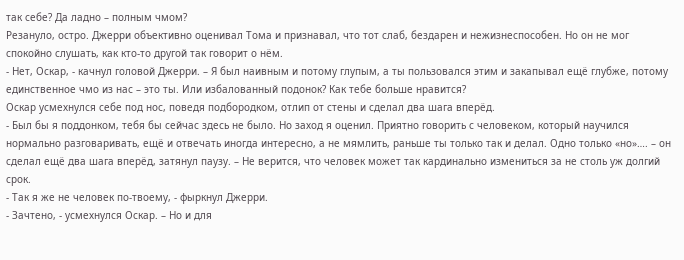так себе? Да ладно – полным чмом?
Резануло, остро. Джерри объективно оценивал Тома и признавал, что тот слаб, бездарен и нежизнеспособен. Но он не мог спокойно слушать, как кто-то другой так говорит о нём.
- Нет, Оскар, - качнул головой Джерри. – Я был наивным и потому глупым, а ты пользовался этим и закапывал ещё глубже, потому единственное чмо из нас – это ты. Или избалованный подонок? Как тебе больше нравится?
Оскар усмехнулся себе под нос, поведя подбородком, отлип от стены и сделал два шага вперёд.
- Был бы я поддонком, тебя бы сейчас здесь не было. Но заход я оценил. Приятно говорить с человеком, который научился нормально разговаривать, ещё и отвечать иногда интересно, а не мямлить, раньше ты только так и делал. Одно только «но»…. – он сделал ещё два шага вперёд, затянул паузу. – Не верится, что человек может так кардинально измениться за не столь уж долгий срок.
- Так я же не человек по-твоему, - фыркнул Джерри.
- Зачтено, - усмехнулся Оскар. – Но и для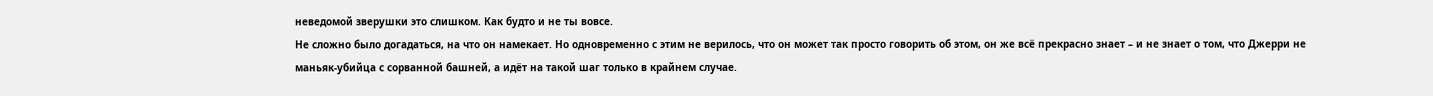неведомой зверушки это слишком. Как будто и не ты вовсе.
Не сложно было догадаться, на что он намекает. Но одновременно с этим не верилось, что он может так просто говорить об этом, он же всё прекрасно знает – и не знает о том, что Джерри не маньяк-убийца с сорванной башней, а идёт на такой шаг только в крайнем случае.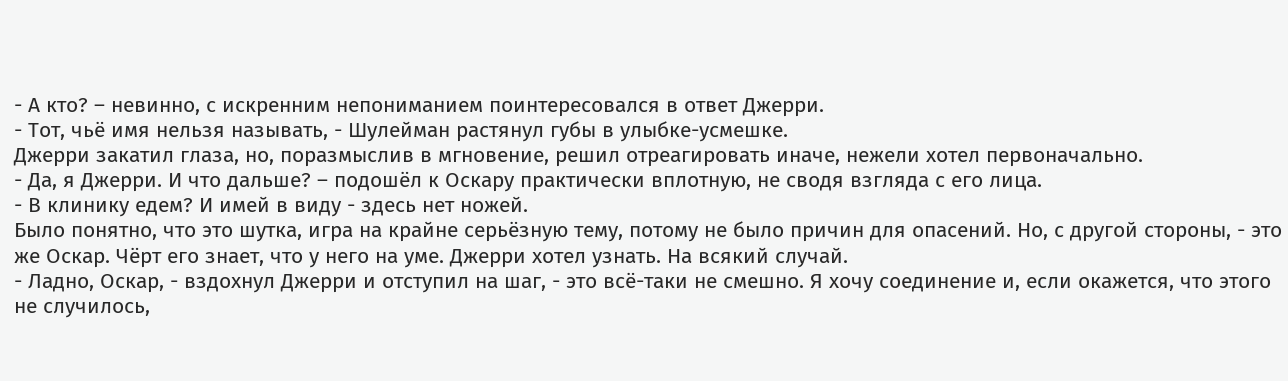- А кто? – невинно, с искренним непониманием поинтересовался в ответ Джерри.
- Тот, чьё имя нельзя называть, - Шулейман растянул губы в улыбке-усмешке.
Джерри закатил глаза, но, поразмыслив в мгновение, решил отреагировать иначе, нежели хотел первоначально.
- Да, я Джерри. И что дальше? – подошёл к Оскару практически вплотную, не сводя взгляда с его лица.
- В клинику едем? И имей в виду - здесь нет ножей.
Было понятно, что это шутка, игра на крайне серьёзную тему, потому не было причин для опасений. Но, с другой стороны, - это же Оскар. Чёрт его знает, что у него на уме. Джерри хотел узнать. На всякий случай.
- Ладно, Оскар, - вздохнул Джерри и отступил на шаг, - это всё-таки не смешно. Я хочу соединение и, если окажется, что этого не случилось,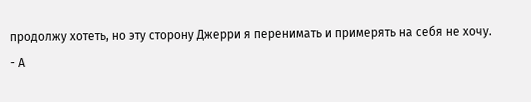продолжу хотеть, но эту сторону Джерри я перенимать и примерять на себя не хочу.
- А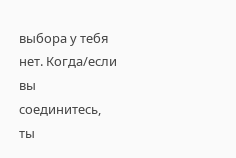выбора у тебя нет. Когда/если вы соединитесь, ты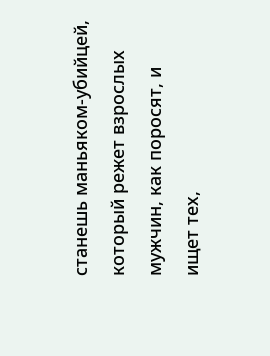станешь маньяком-убийцей, который режет взрослых мужчин, как поросят, и ищет тех,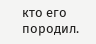кто его породил.